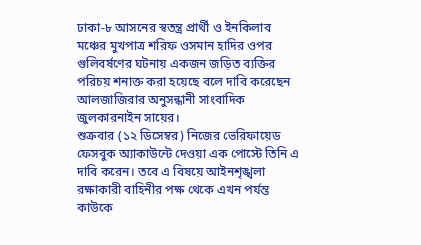ঢাকা-৮ আসনের স্বতন্ত্র প্রার্থী ও ইনকিলাব মঞ্চের মুখপাত্র শরিফ ওসমান হাদির ওপর গুলিবর্ষণের ঘটনায় একজন জড়িত ব্যক্তির পরিচয় শনাক্ত করা হয়েছে বলে দাবি করেছেন আলজাজিরার অনুসন্ধানী সাংবাদিক জুলকারনাইন সায়ের।
শুক্রবার (১২ ডিসেম্বর) নিজের ভেরিফায়েড ফেসবুক অ্যাকাউন্টে দেওয়া এক পোস্টে তিনি এ দাবি করেন। তবে এ বিষয়ে আইনশৃঙ্খলা রক্ষাকারী বাহিনীর পক্ষ থেকে এখন পর্যন্ত কাউকে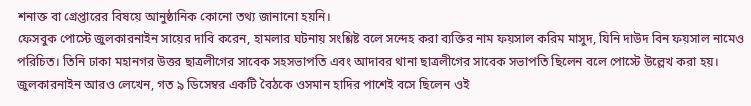শনাক্ত বা গ্রেপ্তারের বিষয়ে আনুষ্ঠানিক কোনো তথ্য জানানো হয়নি।
ফেসবুক পোস্টে জুলকারনাইন সায়ের দাবি করেন, হামলার ঘটনায় সংশ্লিষ্ট বলে সন্দেহ করা ব্যক্তির নাম ফয়সাল করিম মাসুদ, যিনি দাউদ বিন ফয়সাল নামেও পরিচিত। তিনি ঢাকা মহানগর উত্তর ছাত্রলীগের সাবেক সহসভাপতি এবং আদাবর থানা ছাত্রলীগের সাবেক সভাপতি ছিলেন বলে পোস্টে উল্লেখ করা হয়।
জুলকারনাইন আরও লেখেন, গত ৯ ডিসেম্বর একটি বৈঠকে ওসমান হাদির পাশেই বসে ছিলেন ওই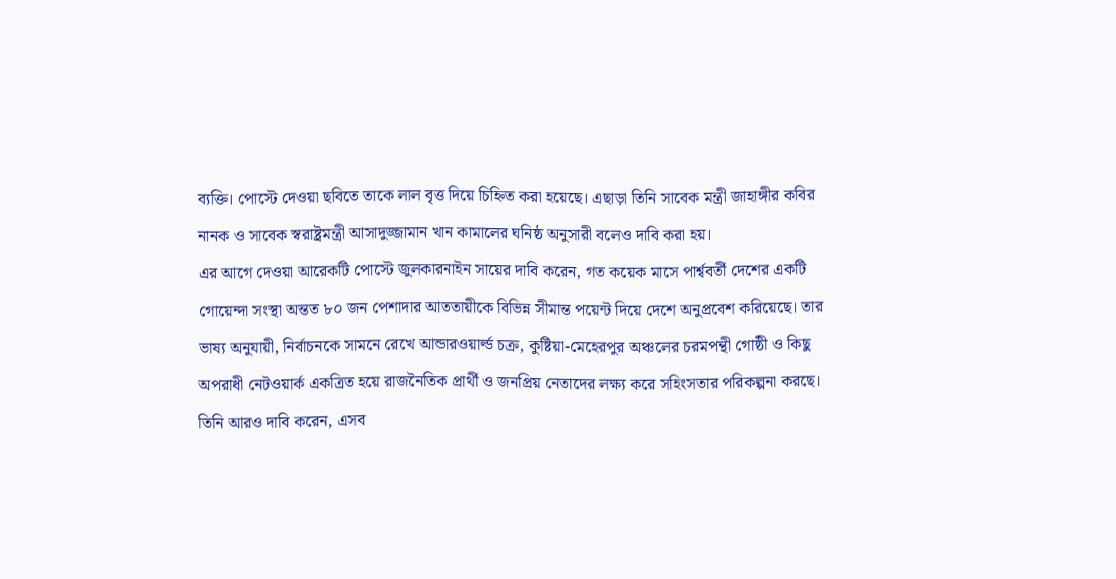ব্যক্তি। পোস্টে দেওয়া ছবিতে তাকে লাল বৃত্ত দিয়ে চিহ্নিত করা হয়েছে। এছাড়া তিনি সাবেক মন্ত্রী জাহাঙ্গীর কবির নানক ও সাবেক স্বরাষ্ট্রমন্ত্রী আসাদুজ্জামান খান কামালের ঘনিষ্ঠ অনুসারী বলেও দাবি করা হয়।
এর আগে দেওয়া আরেকটি পোস্টে জুলকারনাইন সায়ের দাবি করেন, গত কয়েক মাসে পার্শ্ববর্তী দেশের একটি গোয়েন্দা সংস্থা অন্তত ৮০ জন পেশাদার আততায়ীকে বিভিন্ন সীমান্ত পয়েন্ট দিয়ে দেশে অনুপ্রবেশ করিয়েছে। তার ভাষ্য অনুযায়ী, নির্বাচনকে সামনে রেখে আন্ডারওয়ার্ল্ড চক্র, কুষ্টিয়া-মেহেরপুর অঞ্চলের চরমপন্থী গোষ্ঠী ও কিছু অপরাধী নেটওয়ার্ক একত্রিত হয়ে রাজনৈতিক প্রার্থী ও জনপ্রিয় নেতাদের লক্ষ্য করে সহিংসতার পরিকল্পনা করছে।
তিনি আরও দাবি করেন, এসব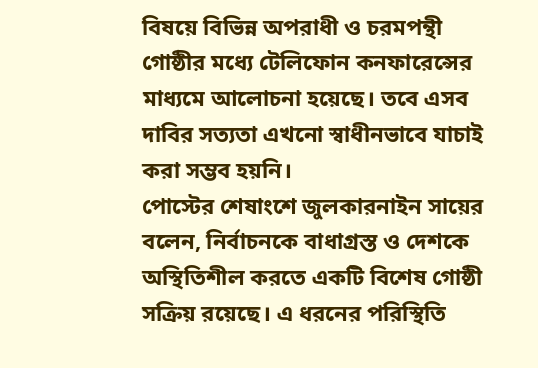বিষয়ে বিভিন্ন অপরাধী ও চরমপন্থী গোষ্ঠীর মধ্যে টেলিফোন কনফারেন্সের মাধ্যমে আলোচনা হয়েছে। তবে এসব দাবির সত্যতা এখনো স্বাধীনভাবে যাচাই করা সম্ভব হয়নি।
পোস্টের শেষাংশে জুলকারনাইন সায়ের বলেন, নির্বাচনকে বাধাগ্রস্ত ও দেশকে অস্থিতিশীল করতে একটি বিশেষ গোষ্ঠী সক্রিয় রয়েছে। এ ধরনের পরিস্থিতি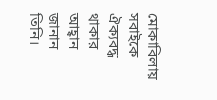মোকাবিলায় সবাইকে ঐক্যবদ্ধ থাকার আহ্বান জানান তিনি।